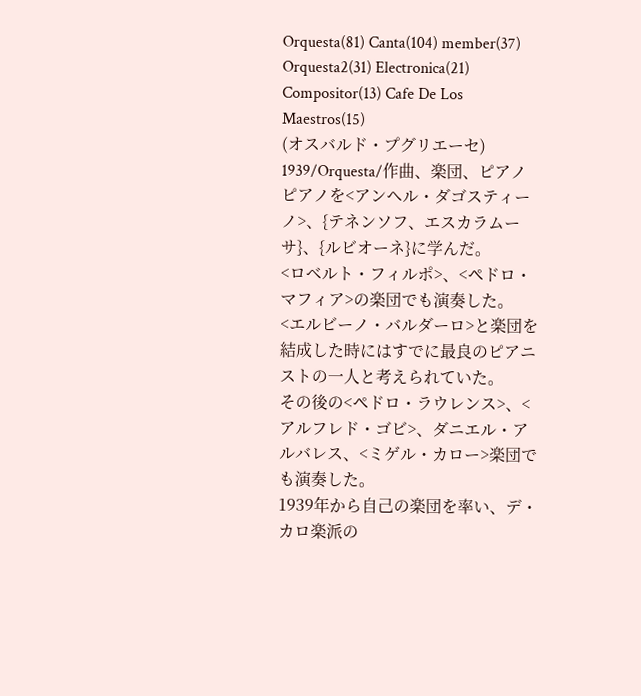Orquesta(81) Canta(104) member(37) Orquesta2(31) Electronica(21) Compositor(13) Cafe De Los Maestros(15)
(オスバルド・プグリエーセ)
1939/Orquesta/作曲、楽団、ピアノ
ピアノを<アンヘル・ダゴスティーノ>、{テネンソフ、エスカラムーサ}、{ルビオーネ}に学んだ。
<ロベルト・フィルポ>、<ペドロ・マフィア>の楽団でも演奏した。
<エルビーノ・バルダーロ>と楽団を結成した時にはすでに最良のピアニストの一人と考えられていた。
その後の<ペドロ・ラウレンス>、<アルフレド・ゴビ>、ダニエル・アルバレス、<ミゲル・カロー>楽団でも演奏した。
1939年から自己の楽団を率い、デ・カロ楽派の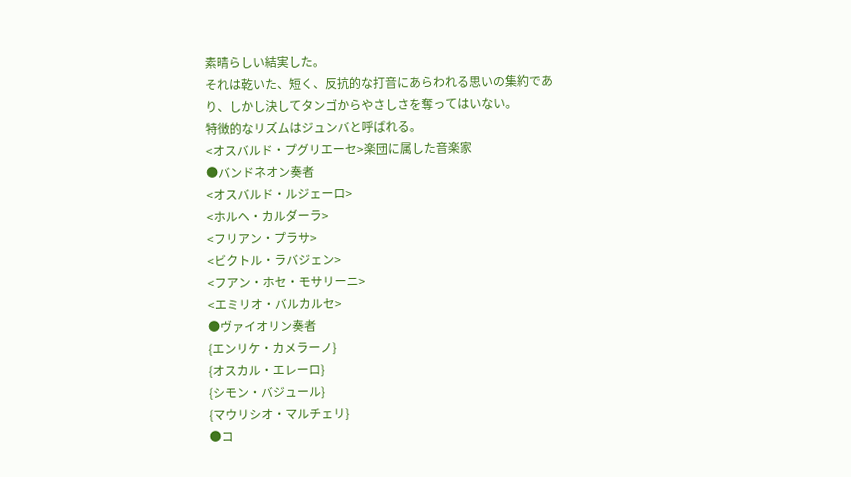素晴らしい結実した。
それは乾いた、短く、反抗的な打音にあらわれる思いの集約であり、しかし決してタンゴからやさしさを奪ってはいない。
特徴的なリズムはジュンバと呼ばれる。
<オスバルド・プグリエーセ>楽団に属した音楽家
●バンドネオン奏者
<オスバルド・ルジェーロ>
<ホルヘ・カルダーラ>
<フリアン・プラサ>
<ビクトル・ラバジェン>
<フアン・ホセ・モサリーニ>
<エミリオ・バルカルセ>
●ヴァイオリン奏者
{エンリケ・カメラーノ}
{オスカル・エレーロ}
{シモン・バジュール}
{マウリシオ・マルチェリ}
●コ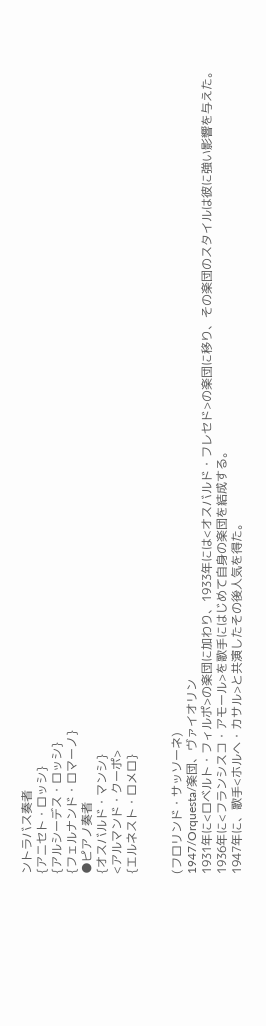ントラバス奏者
{アニセト・ロッシ}
{アルシーデス・ロッシ}
{フェルナンド・ロマーノ}
●ピアノ奏者
{オスバルド・マンシ}
<アルマンド・クーポ>
{エルネスト・ロメロ}


(フロリンド・サッソーネ)
1947/Orquesta/楽団、ヴァイオリン
1931年に<ロベルト・フィルポ>の楽団に加わり、1933年には<オスバルド・フレセド>の楽団に移り、その楽団のスタイルは彼に強い影響を与えた。
1936年に<フランシスコ・アモール>を歌手にはじめて自身の楽団を結成する。
1947年に、歌手<ホルヘ・カサル>と共演したその後人気を得た。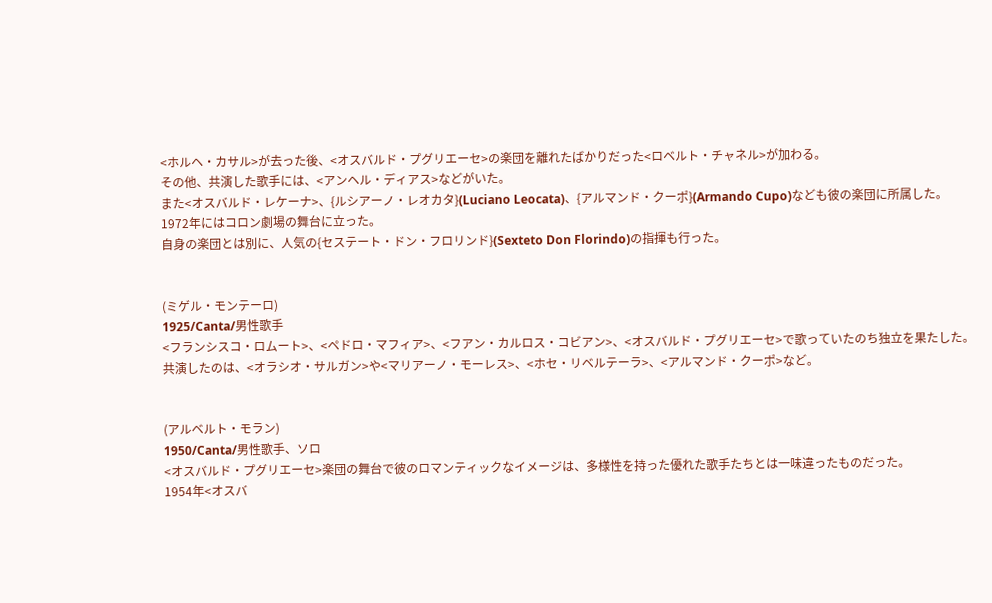<ホルヘ・カサル>が去った後、<オスバルド・プグリエーセ>の楽団を離れたばかりだった<ロベルト・チャネル>が加わる。
その他、共演した歌手には、<アンヘル・ディアス>などがいた。
また<オスバルド・レケーナ>、{ルシアーノ・レオカタ}(Luciano Leocata)、{アルマンド・クーポ}(Armando Cupo)なども彼の楽団に所属した。
1972年にはコロン劇場の舞台に立った。
自身の楽団とは別に、人気の{セステート・ドン・フロリンド}(Sexteto Don Florindo)の指揮も行った。


(ミゲル・モンテーロ)
1925/Canta/男性歌手
<フランシスコ・ロムート>、<ペドロ・マフィア>、<フアン・カルロス・コビアン>、<オスバルド・プグリエーセ>で歌っていたのち独立を果たした。
共演したのは、<オラシオ・サルガン>や<マリアーノ・モーレス>、<ホセ・リベルテーラ>、<アルマンド・クーポ>など。


(アルベルト・モラン)
1950/Canta/男性歌手、ソロ
<オスバルド・プグリエーセ>楽団の舞台で彼のロマンティックなイメージは、多様性を持った優れた歌手たちとは一味違ったものだった。
1954年<オスバ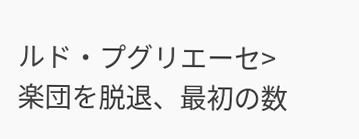ルド・プグリエーセ>楽団を脱退、最初の数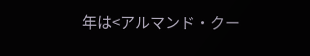年は<アルマンド・クー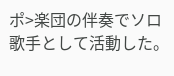ポ>楽団の伴奏でソロ歌手として活動した。